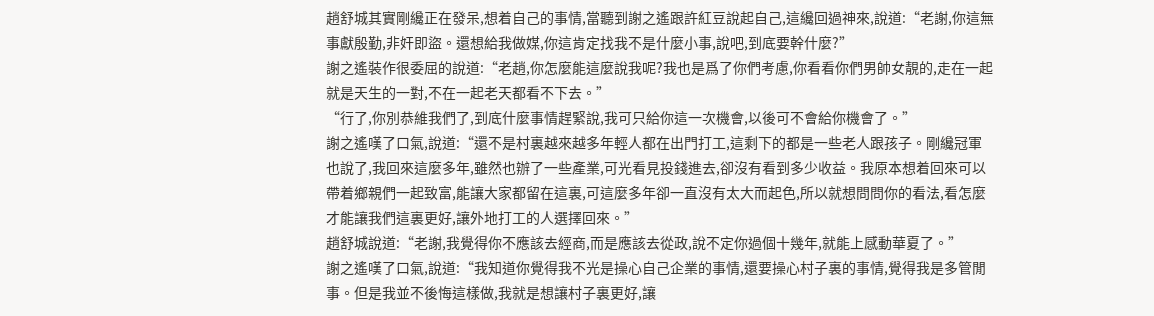趙舒城其實剛纔正在發呆,想着自己的事情,當聽到謝之遙跟許紅豆說起自己,這纔回過神來,說道:“老謝,你這無事獻殷勤,非奸即盜。還想給我做媒,你這肯定找我不是什麼小事,說吧,到底要幹什麼?”
謝之遙裝作很委屈的說道:“老趙,你怎麼能這麼說我呢?我也是爲了你們考慮,你看看你們男帥女靚的,走在一起就是天生的一對,不在一起老天都看不下去。”
“行了,你別恭維我們了,到底什麼事情趕緊說,我可只給你這一次機會,以後可不會給你機會了。”
謝之遙嘆了口氣,說道:“還不是村裏越來越多年輕人都在出門打工,這剩下的都是一些老人跟孩子。剛纔冠軍也說了,我回來這麼多年,雖然也辦了一些產業,可光看見投錢進去,卻沒有看到多少收益。我原本想着回來可以帶着鄉親們一起致富,能讓大家都留在這裏,可這麼多年卻一直沒有太大而起色,所以就想問問你的看法,看怎麼才能讓我們這裏更好,讓外地打工的人選擇回來。”
趙舒城說道:“老謝,我覺得你不應該去經商,而是應該去從政,說不定你過個十幾年,就能上感動華夏了。”
謝之遙嘆了口氣,說道:“我知道你覺得我不光是操心自己企業的事情,還要操心村子裏的事情,覺得我是多管閒事。但是我並不後悔這樣做,我就是想讓村子裏更好,讓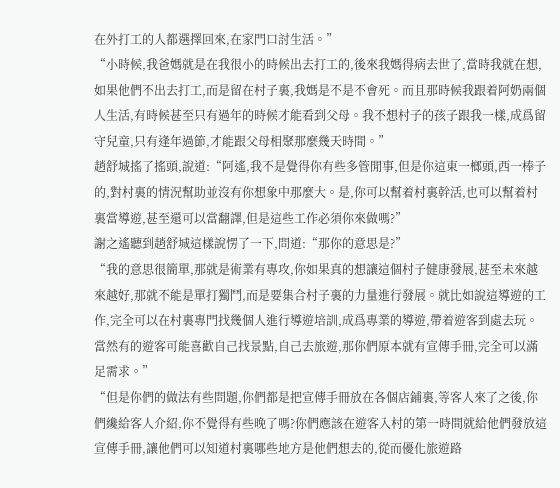在外打工的人都選擇回來,在家門口討生活。”
“小時候,我爸媽就是在我很小的時候出去打工的,後來我媽得病去世了,當時我就在想,如果他們不出去打工,而是留在村子裏,我媽是不是不會死。而且那時候我跟着阿奶兩個人生活,有時候甚至只有過年的時候才能看到父母。我不想村子的孩子跟我一樣,成爲留守兒童,只有逢年過節,才能跟父母相聚那麼幾天時間。”
趙舒城搖了搖頭,說道:“阿遙,我不是覺得你有些多管閒事,但是你這東一榔頭,西一棒子的,對村裏的情況幫助並沒有你想象中那麼大。是,你可以幫着村裏幹活,也可以幫着村裏當導遊,甚至還可以當翻譯,但是這些工作必須你來做嗎?”
謝之遙聽到趙舒城這樣說愣了一下,問道:“那你的意思是?”
“我的意思很簡單,那就是術業有專攻,你如果真的想讓這個村子健康發展,甚至未來越來越好,那就不能是單打獨鬥,而是要集合村子裏的力量進行發展。就比如說這導遊的工作,完全可以在村裏專門找幾個人進行導遊培訓,成爲專業的導遊,帶着遊客到處去玩。當然有的遊客可能喜歡自己找景點,自己去旅遊,那你們原本就有宣傳手冊,完全可以滿足需求。”
“但是你們的做法有些問題,你們都是把宣傳手冊放在各個店鋪裏,等客人來了之後,你們纔給客人介紹,你不覺得有些晚了嗎?你們應該在遊客入村的第一時間就給他們發放這宣傳手冊,讓他們可以知道村裏哪些地方是他們想去的,從而優化旅遊路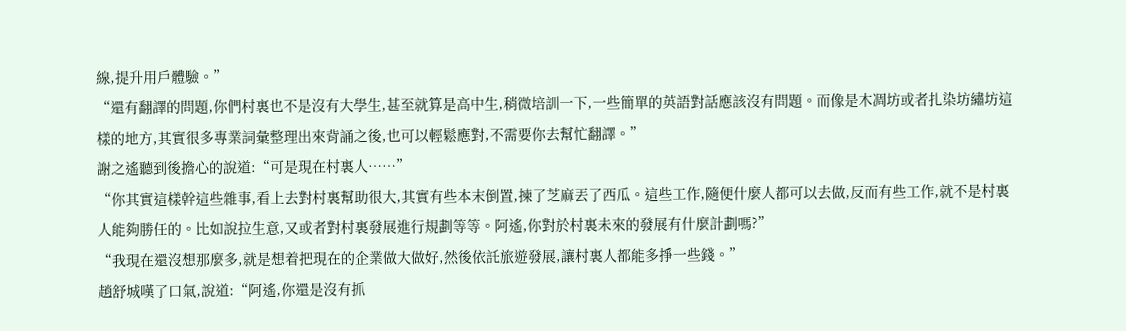線,提升用戶體驗。”
“還有翻譯的問題,你們村裏也不是沒有大學生,甚至就算是高中生,稍微培訓一下,一些簡單的英語對話應該沒有問題。而像是木凋坊或者扎染坊繡坊這樣的地方,其實很多專業詞彙整理出來背誦之後,也可以輕鬆應對,不需要你去幫忙翻譯。”
謝之遙聽到後擔心的說道:“可是現在村裏人……”
“你其實這樣幹這些雜事,看上去對村裏幫助很大,其實有些本末倒置,揀了芝麻丟了西瓜。這些工作,隨便什麼人都可以去做,反而有些工作,就不是村裏人能夠勝任的。比如說拉生意,又或者對村裏發展進行規劃等等。阿遙,你對於村裏未來的發展有什麼計劃嗎?”
“我現在還沒想那麼多,就是想着把現在的企業做大做好,然後依託旅遊發展,讓村裏人都能多掙一些錢。”
趙舒城嘆了口氣,說道:“阿遙,你還是沒有抓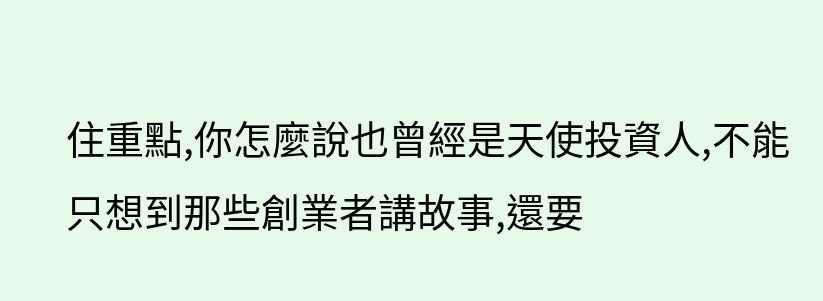住重點,你怎麼說也曾經是天使投資人,不能只想到那些創業者講故事,還要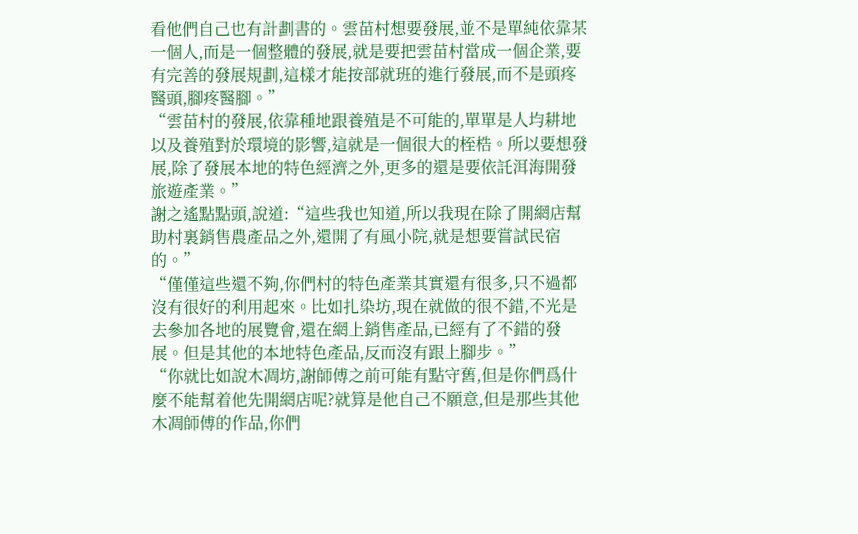看他們自己也有計劃書的。雲苗村想要發展,並不是單純依靠某一個人,而是一個整體的發展,就是要把雲苗村當成一個企業,要有完善的發展規劃,這樣才能按部就班的進行發展,而不是頭疼醫頭,腳疼醫腳。”
“雲苗村的發展,依靠種地跟養殖是不可能的,單單是人均耕地以及養殖對於環境的影響,這就是一個很大的桎梏。所以要想發展,除了發展本地的特色經濟之外,更多的還是要依託洱海開發旅遊產業。”
謝之遙點點頭,說道:“這些我也知道,所以我現在除了開網店幫助村裏銷售農產品之外,還開了有風小院,就是想要嘗試民宿的。”
“僅僅這些還不夠,你們村的特色產業其實還有很多,只不過都沒有很好的利用起來。比如扎染坊,現在就做的很不錯,不光是去參加各地的展覽會,還在網上銷售產品,已經有了不錯的發展。但是其他的本地特色產品,反而沒有跟上腳步。”
“你就比如說木凋坊,謝師傅之前可能有點守舊,但是你們爲什麼不能幫着他先開網店呢?就算是他自己不願意,但是那些其他木凋師傅的作品,你們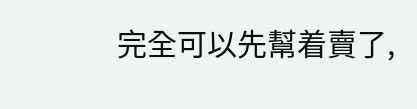完全可以先幫着賣了,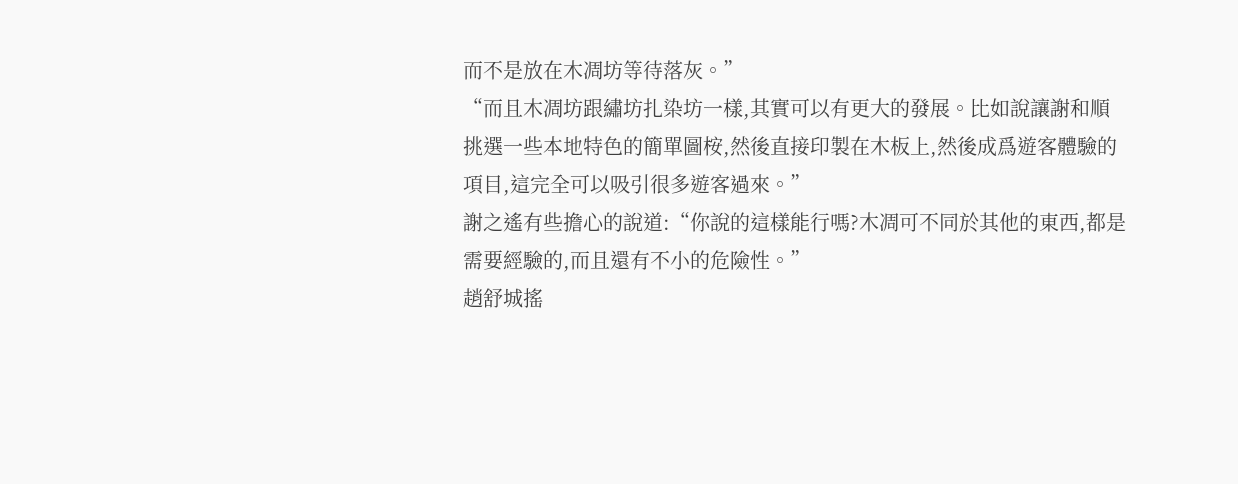而不是放在木凋坊等待落灰。”
“而且木凋坊跟繡坊扎染坊一樣,其實可以有更大的發展。比如說讓謝和順挑選一些本地特色的簡單圖桉,然後直接印製在木板上,然後成爲遊客體驗的項目,這完全可以吸引很多遊客過來。”
謝之遙有些擔心的說道:“你說的這樣能行嗎?木凋可不同於其他的東西,都是需要經驗的,而且還有不小的危險性。”
趙舒城搖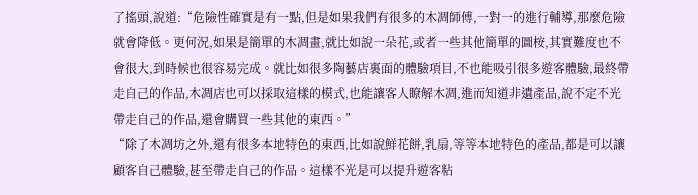了搖頭,說道:“危險性確實是有一點,但是如果我們有很多的木凋師傅,一對一的進行輔導,那麼危險就會降低。更何況,如果是簡單的木凋畫,就比如說一朵花,或者一些其他簡單的圖桉,其實難度也不會很大,到時候也很容易完成。就比如很多陶藝店裏面的體驗項目,不也能吸引很多遊客體驗,最終帶走自己的作品,木凋店也可以採取這樣的模式,也能讓客人瞭解木凋,進而知道非遺產品,說不定不光帶走自己的作品,還會購買一些其他的東西。”
“除了木凋坊之外,還有很多本地特色的東西,比如說鮮花餅,乳扇,等等本地特色的產品,都是可以讓顧客自己體驗,甚至帶走自己的作品。這樣不光是可以提升遊客粘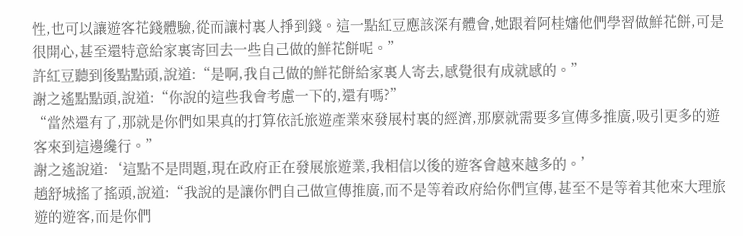性,也可以讓遊客花錢體驗,從而讓村裏人掙到錢。這一點紅豆應該深有體會,她跟着阿桂嬸他們學習做鮮花餅,可是很開心,甚至還特意給家裏寄回去一些自己做的鮮花餅呢。”
許紅豆聽到後點點頭,說道:“是啊,我自己做的鮮花餅給家裏人寄去,感覺很有成就感的。”
謝之遙點點頭,說道:“你說的這些我會考慮一下的,還有嗎?”
“當然還有了,那就是你們如果真的打算依託旅遊產業來發展村裏的經濟,那麼就需要多宣傳多推廣,吸引更多的遊客來到這邊纔行。”
謝之遙說道:‘這點不是問題,現在政府正在發展旅遊業,我相信以後的遊客會越來越多的。’
趙舒城搖了搖頭,說道:“我說的是讓你們自己做宣傳推廣,而不是等着政府給你們宣傳,甚至不是等着其他來大理旅遊的遊客,而是你們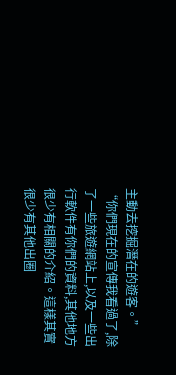主動去挖掘潛在的遊客。”
“你們現在的宣傳我看過了,除了一些旅遊網站上,以及一些出行軟件有你們的資料,其他地方很少有相關的介紹。這樣其實很少有其他出圈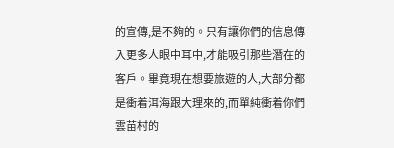的宣傳,是不夠的。只有讓你們的信息傳入更多人眼中耳中,才能吸引那些潛在的客戶。畢竟現在想要旅遊的人,大部分都是衝着洱海跟大理來的,而單純衝着你們雲苗村的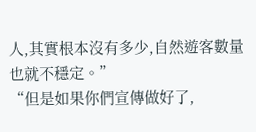人,其實根本沒有多少,自然遊客數量也就不穩定。”
“但是如果你們宣傳做好了,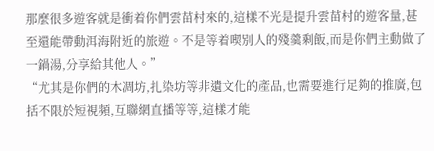那麼很多遊客就是衝着你們雲苗村來的,這樣不光是提升雲苗村的遊客量,甚至還能帶動洱海附近的旅遊。不是等着喫別人的殘羹剩飯,而是你們主動做了一鍋湯,分享給其他人。”
“尤其是你們的木凋坊,扎染坊等非遺文化的產品,也需要進行足夠的推廣,包括不限於短視頻,互聯網直播等等,這樣才能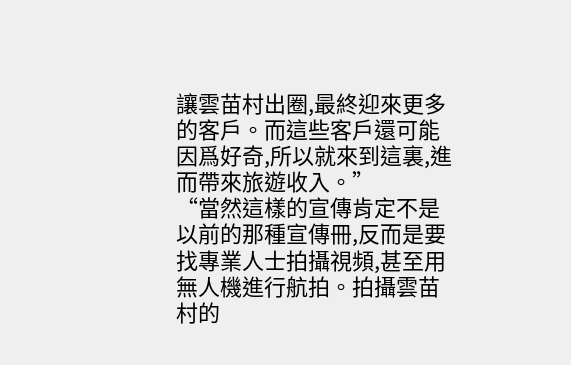讓雲苗村出圈,最終迎來更多的客戶。而這些客戶還可能因爲好奇,所以就來到這裏,進而帶來旅遊收入。”
“當然這樣的宣傳肯定不是以前的那種宣傳冊,反而是要找專業人士拍攝視頻,甚至用無人機進行航拍。拍攝雲苗村的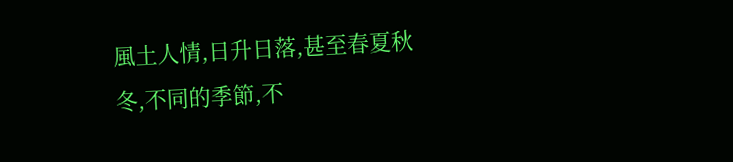風土人情,日升日落,甚至春夏秋冬,不同的季節,不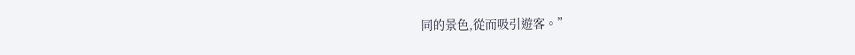同的景色,從而吸引遊客。”